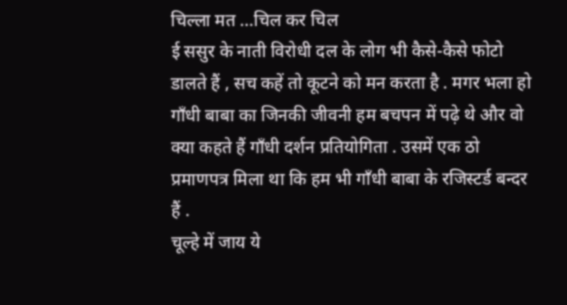चिल्ला मत …चिल कर चिल
ई ससुर के नाती विरोधी दल के लोग भी कैसे-कैसे फोटो डालते हैं , सच कहें तो कूटने को मन करता है . मगर भला हो गाँधी बाबा का जिनकी जीवनी हम बचपन में पढ़े थे और वो क्या कहते हैं गाँधी दर्शन प्रतियोगिता . उसमें एक ठो प्रमाणपत्र मिला था कि हम भी गाँधी बाबा के रजिस्टर्ड बन्दर हैं .
चूल्हे में जाय ये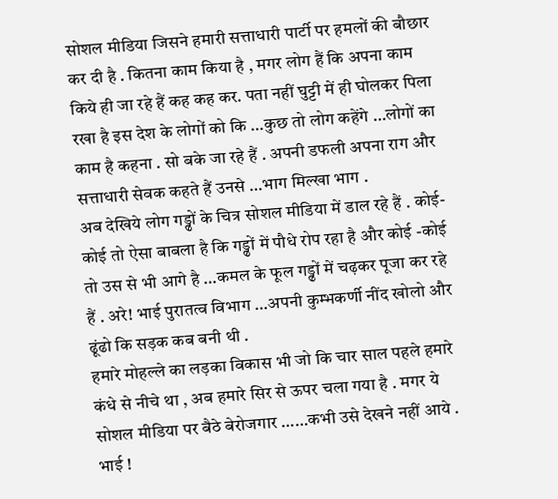सोशल मीडिया जिसने हमारी सत्ताधारी पार्टी पर हमलों की बौछार कर दी है . कितना काम किया है , मगर लोग हैं कि अपना काम किये ही जा रहे हैं कह कह कर. पता नहीं घुट्टी में ही घोलकर पिला रखा है इस देश के लोगों को कि …कुछ तो लोग कहेंगे …लोगों का काम है कहना . सो बके जा रहे हैं . अपनी डफली अपना राग और सत्ताधारी सेवक कहते हैं उनसे …भाग मिल्खा भाग .
अब देखिये लोग गड्ढों के चित्र सोशल मीडिया में डाल रहे हैं . कोई-कोई तो ऐसा बाबला है कि गड्ढों में पौधे रोप रहा है और कोई -कोई तो उस से भी आगे है …कमल के फूल गड्ढों में चढ़कर पूजा कर रहे हैं . अरे! भाई पुरातत्व विभाग …अपनी कुम्भकर्णी नींद खोलो और ढूंढो कि सड़क कब बनी थी .
हमारे मोहल्ले का लड़का विकास भी जो कि चार साल पहले हमारे कंधे से नीचे था , अब हमारे सिर से ऊपर चला गया है . मगर ये सोशल मीडिया पर बैठे बेरोजगार ……कभी उसे देखने नहीं आये . भाई !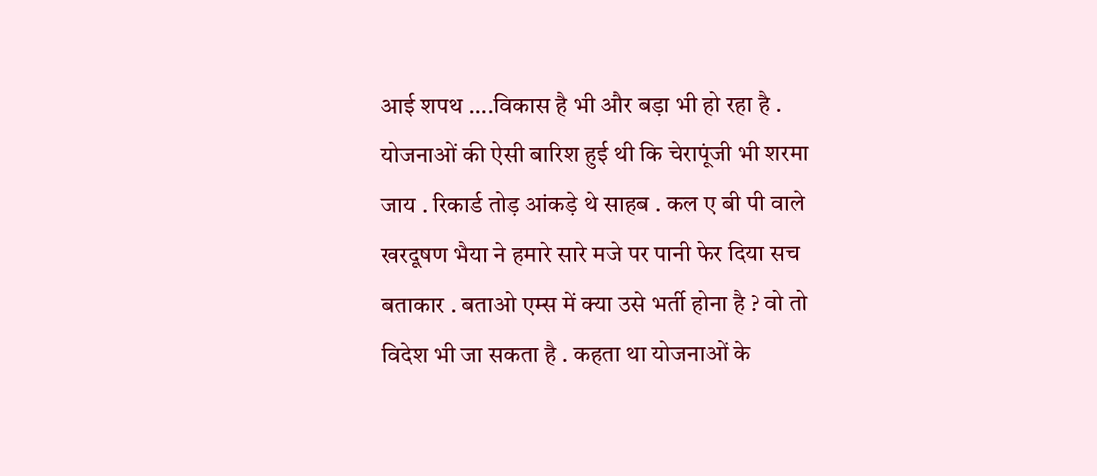आई शपथ ….विकास है भी और बड़ा भी हो रहा है .
योजनाओं की ऐसी बारिश हुई थी कि चेरापूंजी भी शरमा जाय . रिकार्ड तोड़ आंकड़े थे साहब . कल ए बी पी वाले खरदूषण भैया ने हमारे सारे मजे पर पानी फेर दिया सच बताकार . बताओ एम्स में क्या उसे भर्ती होना है ? वो तो विदेश भी जा सकता है . कहता था योजनाओं के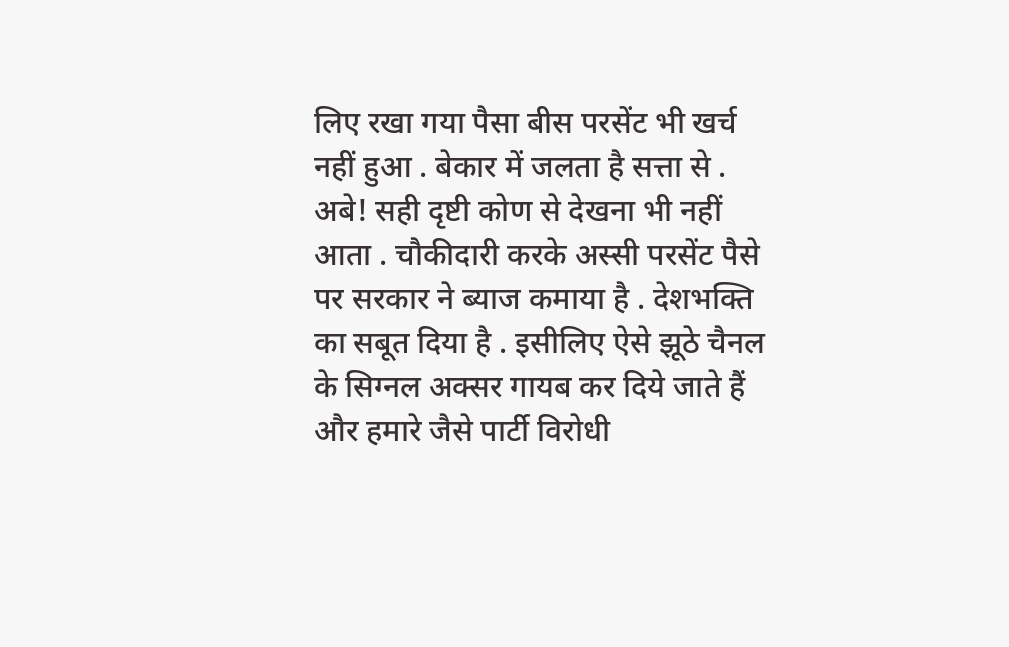लिए रखा गया पैसा बीस परसेंट भी खर्च नहीं हुआ . बेकार में जलता है सत्ता से . अबे! सही दृष्टी कोण से देखना भी नहीं आता . चौकीदारी करके अस्सी परसेंट पैसे पर सरकार ने ब्याज कमाया है . देशभक्ति का सबूत दिया है . इसीलिए ऐसे झूठे चैनल के सिग्नल अक्सर गायब कर दिये जाते हैं और हमारे जैसे पार्टी विरोधी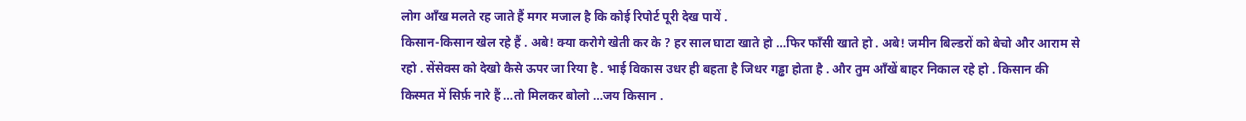लोग आँख मलते रह जाते हैं मगर मजाल है कि कोई रिपोर्ट पूरी देख पायें .
किसान-किसान खेल रहे हैं . अबे! क्या करोगे खेती कर के ? हर साल घाटा खाते हो …फिर फाँसी खाते हो . अबे! जमीन बिल्डरों को बेचो और आराम से रहो . सेंसेक्स को देखो कैसे ऊपर जा रिया है . भाई विकास उधर ही बहता है जिधर गड्ढा होता है . और तुम आँखें बाहर निकाल रहे हो . किसान की किस्मत में सिर्फ़ नारे हैं …तो मिलकर बोलो …जय किसान .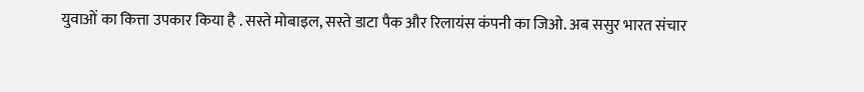युवाओं का कित्ता उपकार किया है . सस्ते मोबाइल, सस्ते डाटा पैक और रिलायंस कंपनी का जिओ. अब ससुर भारत संचार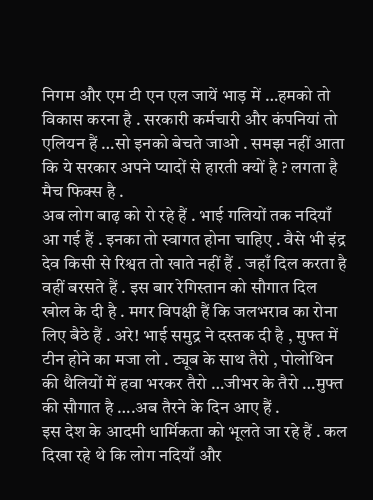निगम और एम टी एन एल जायें भाड़ में …हमको तो विकास करना है . सरकारी कर्मचारी और कंपनियां तो एलियन हैं …सो इनको बेचते जाओ . समझ नहीं आता कि ये सरकार अपने प्यादों से हारती क्यों है ? लगता है मैच फिक्स है .
अब लोग बाढ़ को रो रहे हैं . भाई गलियों तक नदियाँ आ गई हैं . इनका तो स्वागत होना चाहिए . वैसे भी इंद्र देव किसी से रिश्वत तो खाते नहीं हैं . जहाँ दिल करता है वहीं बरसते हैं . इस बार रेगिस्तान को सौगात दिल खोल के दी है . मगर विपक्षी हैं कि जलभराव का रोना लिए बैठे हैं . अरे! भाई समुद्र ने दस्तक दी है , मुफ्त में टीन होने का मजा लो . ट्यूब के साथ तैरो , पोलोथिन की थैलियों में हवा भरकर तैरो …जीभर के तैरो …मुफ्त की सौगात है ….अब तैरने के दिन आए हैं .
इस देश के आदमी धार्मिकता को भूलते जा रहे हैं . कल दिखा रहे थे कि लोग नदियाँ और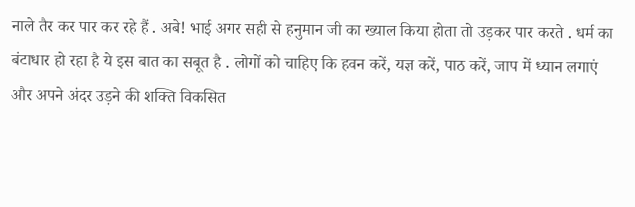नाले तैर कर पार कर रहे हैं . अबे! भाई अगर सही से हनुमान जी का ख्याल किया होता तो उड़कर पार करते . धर्म का बंटाधार हो रहा है ये इस बात का सबूत है . लोगों को चाहिए कि हवन करें, यज्ञ करें, पाठ करें, जाप में ध्यान लगाएं और अपने अंदर उड़ने की शक्ति विकसित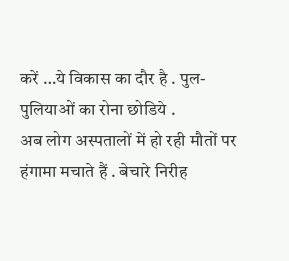करें …ये विकास का दौर है . पुल-पुलियाओं का रोना छोडिये .
अब लोग अस्पतालों में हो रही मौतों पर हंगामा मचाते हैं . बेचारे निरीह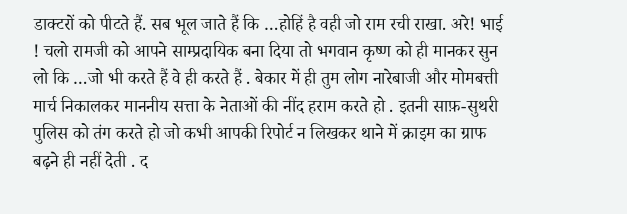डाक्टरों को पीटते हैं. सब भूल जाते हैं कि …होहिं है वही जो राम रची राखा. अरे! भाई ! चलो रामजी को आपने साम्प्रदायिक बना दिया तो भगवान कृष्ण को ही मानकर सुन लो कि …जो भी करते हैं वे ही करते हैं . बेकार में ही तुम लोग नारेबाजी और मोमबत्ती मार्च निकालकर माननीय सत्ता के नेताओं की नींद हराम करते हो . इतनी साफ़-सुथरी पुलिस को तंग करते हो जो कभी आपकी रिपोर्ट न लिखकर थाने में क्राइम का ग्राफ बढ़ने ही नहीं देती . द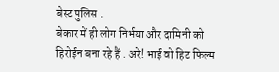बेस्ट पुलिस .
बेकार में ही लोग निर्भया और दामिनी को हिरोईन बना रहे हैं . अरे! भाई वो हिट फिल्म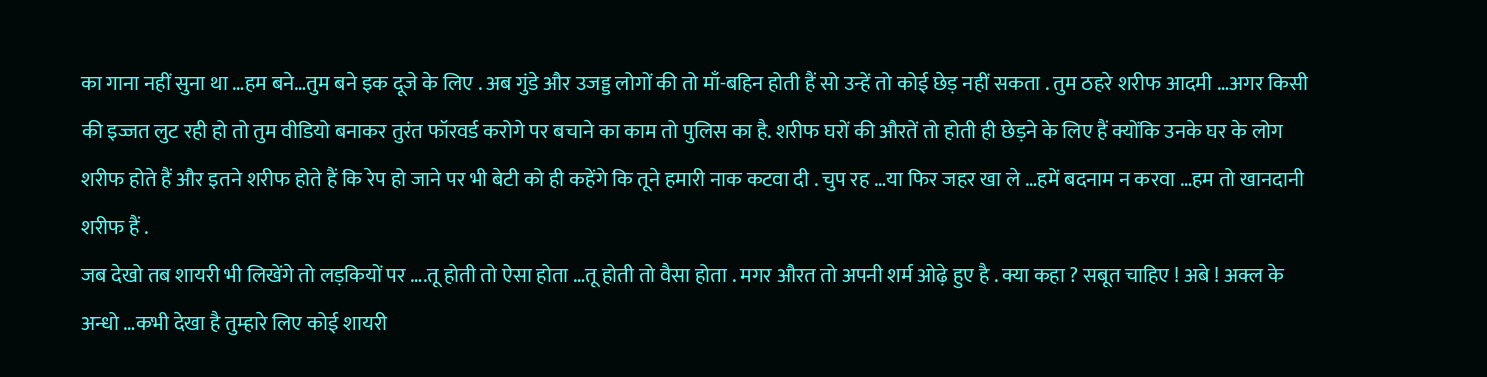का गाना नहीं सुना था …हम बने…तुम बने इक दूजे के लिए . अब गुंडे और उजड्ड लोगों की तो माँ-बहिन होती हैं सो उन्हें तो कोई छेड़ नहीं सकता . तुम ठहरे शरीफ आदमी …अगर किसी की इज्जत लुट रही हो तो तुम वीडियो बनाकर तुरंत फॉरवर्ड करोगे पर बचाने का काम तो पुलिस का है. शरीफ घरों की औरतें तो होती ही छेड़ने के लिए हैं क्योंकि उनके घर के लोग शरीफ होते हैं और इतने शरीफ होते हैं कि रेप हो जाने पर भी बेटी को ही कहेंगे कि तूने हमारी नाक कटवा दी . चुप रह …या फिर जहर खा ले …हमें बदनाम न करवा …हम तो खानदानी शरीफ हैं .
जब देखो तब शायरी भी लिखेंगे तो लड़कियों पर ….तू होती तो ऐसा होता …तू होती तो वैसा होता . मगर औरत तो अपनी शर्म ओढ़े हुए है . क्या कहा ? सबूत चाहिए ! अबे ! अक्ल के अन्धो …कभी देखा है तुम्हारे लिए कोई शायरी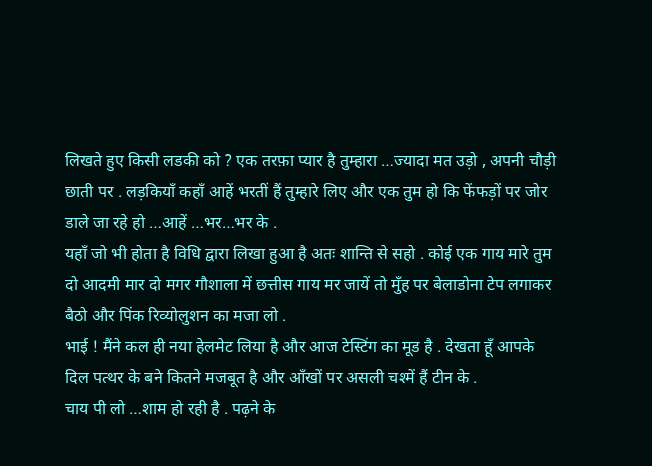लिखते हुए किसी लडकी को ? एक तरफ़ा प्यार है तुम्हारा …ज्यादा मत उड़ो , अपनी चौड़ी छाती पर . लड़कियाँ कहाँ आहें भरतीं हैं तुम्हारे लिए और एक तुम हो कि फेंफड़ों पर जोर डाले जा रहे हो …आहें …भर…भर के .
यहाँ जो भी होता है विधि द्वारा लिखा हुआ है अतः शान्ति से सहो . कोई एक गाय मारे तुम दो आदमी मार दो मगर गौशाला में छत्तीस गाय मर जायें तो मुँह पर बेलाडोना टेप लगाकर बैठो और पिंक रिव्योलुशन का मजा लो .
भाई ! मैंने कल ही नया हेलमेट लिया है और आज टेस्टिंग का मूड है . देखता हूँ आपके दिल पत्थर के बने कितने मजबूत है और आँखों पर असली चश्में हैं टीन के .
चाय पी लो …शाम हो रही है . पढ़ने के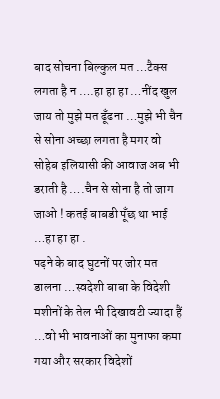बाद सोचना बिल्कुल मत …टैक्स लगता है न ….हा हा हा …नींद खुल जाय तो मुझे मत ढूँढना …मुझे भी चैन से सोना अच्छा लगता है मगर वो सोहेब इलियासी की आवाज अब भी डराती है ….चैन से सोना है तो जाग जाओ ! कतई बाबडी पूँछ था भाई …हा हा हा .
पढ़ने के बाद घुटनों पर जोर मत डालना …स्वदेशी बाबा के विदेशी मशीनों के तेल भी दिखावटी ज्यादा हैं …वो भी भावनाओं का मुनाफा कमा गया और सरकार विदेशों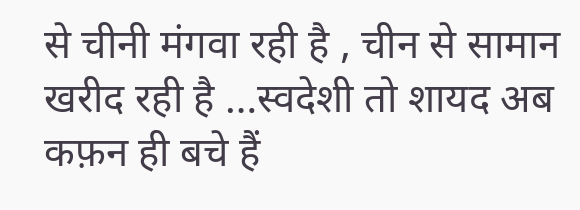से चीनी मंगवा रही है , चीन से सामान खरीद रही है …स्वदेशी तो शायद अब कफ़न ही बचे हैं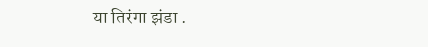या तिरंगा झंडा .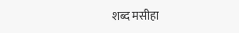शब्द मसीहा